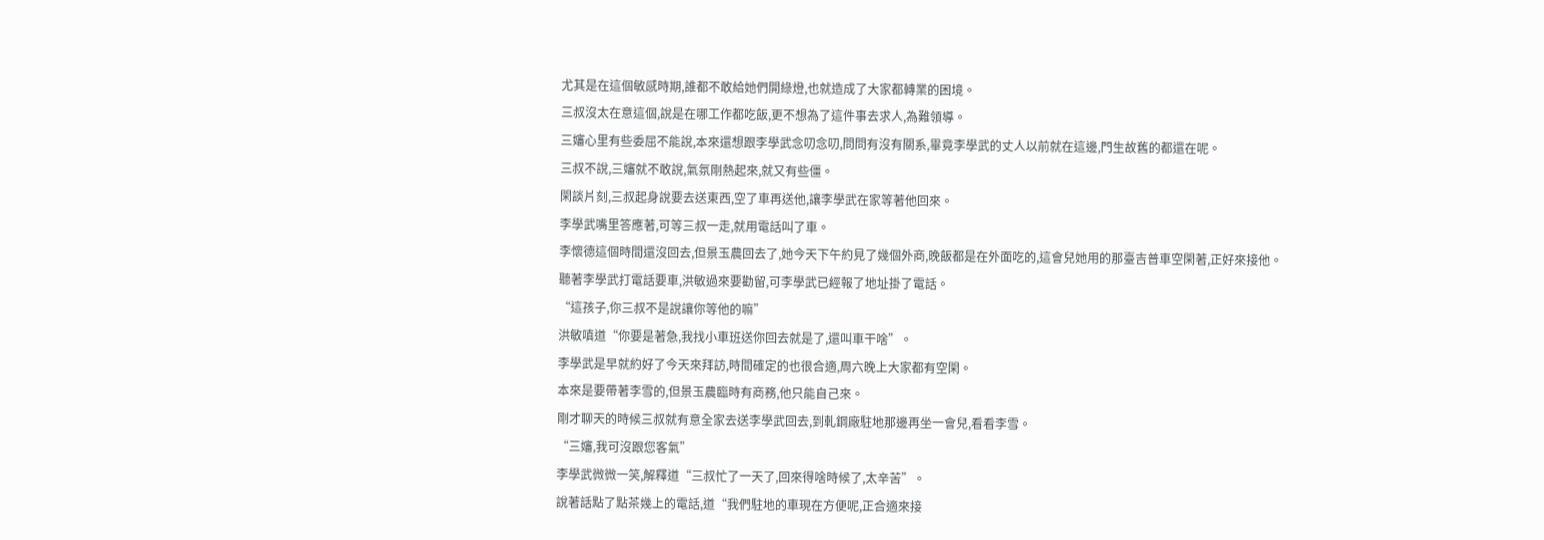尤其是在這個敏感時期,誰都不敢給她們開綠燈,也就造成了大家都轉業的困境。
三叔沒太在意這個,說是在哪工作都吃飯,更不想為了這件事去求人,為難領導。
三嬸心里有些委屈不能說,本來還想跟李學武念叨念叨,問問有沒有關系,畢竟李學武的丈人以前就在這邊,門生故舊的都還在呢。
三叔不說,三嬸就不敢說,氣氛剛熱起來,就又有些僵。
閑談片刻,三叔起身說要去送東西,空了車再送他,讓李學武在家等著他回來。
李學武嘴里答應著,可等三叔一走,就用電話叫了車。
李懷德這個時間還沒回去,但景玉農回去了,她今天下午約見了幾個外商,晚飯都是在外面吃的,這會兒她用的那臺吉普車空閑著,正好來接他。
聽著李學武打電話要車,洪敏過來要勸留,可李學武已經報了地址掛了電話。
“這孩子,你三叔不是說讓你等他的嘛”
洪敏嗔道“你要是著急,我找小車班送你回去就是了,還叫車干啥”。
李學武是早就約好了今天來拜訪,時間確定的也很合適,周六晚上大家都有空閑。
本來是要帶著李雪的,但景玉農臨時有商務,他只能自己來。
剛才聊天的時候三叔就有意全家去送李學武回去,到軋鋼廠駐地那邊再坐一會兒,看看李雪。
“三嬸,我可沒跟您客氣”
李學武微微一笑,解釋道“三叔忙了一天了,回來得啥時候了,太辛苦”。
說著話點了點茶幾上的電話,道“我們駐地的車現在方便呢,正合適來接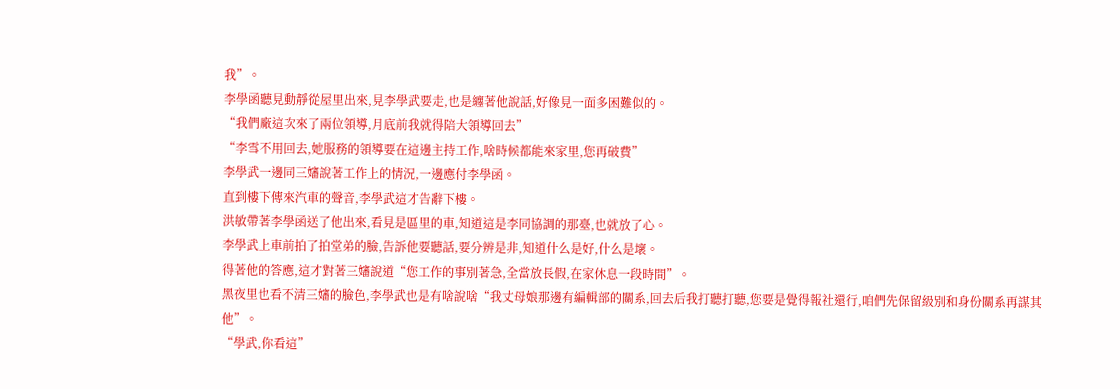我”。
李學函聽見動靜從屋里出來,見李學武要走,也是纏著他說話,好像見一面多困難似的。
“我們廠這次來了兩位領導,月底前我就得陪大領導回去”
“李雪不用回去,她服務的領導要在這邊主持工作,啥時候都能來家里,您再破費”
李學武一邊同三嬸說著工作上的情況,一邊應付李學函。
直到樓下傳來汽車的聲音,李學武這才告辭下樓。
洪敏帶著李學函送了他出來,看見是區里的車,知道這是李同協調的那臺,也就放了心。
李學武上車前拍了拍堂弟的臉,告訴他要聽話,要分辨是非,知道什么是好,什么是壞。
得著他的答應,這才對著三嬸說道“您工作的事別著急,全當放長假,在家休息一段時間”。
黑夜里也看不清三嬸的臉色,李學武也是有啥說啥“我丈母娘那邊有編輯部的關系,回去后我打聽打聽,您要是覺得報社還行,咱們先保留級別和身份關系再謀其他”。
“學武,你看這”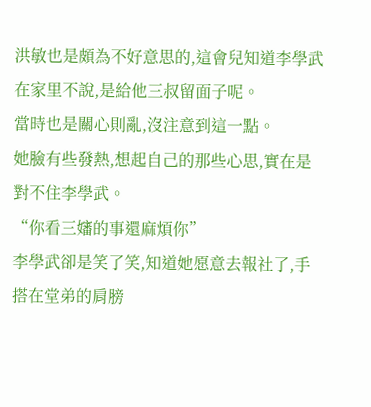洪敏也是頗為不好意思的,這會兒知道李學武在家里不說,是給他三叔留面子呢。
當時也是關心則亂,沒注意到這一點。
她臉有些發熱,想起自己的那些心思,實在是對不住李學武。
“你看三嬸的事還麻煩你”
李學武卻是笑了笑,知道她愿意去報社了,手搭在堂弟的肩膀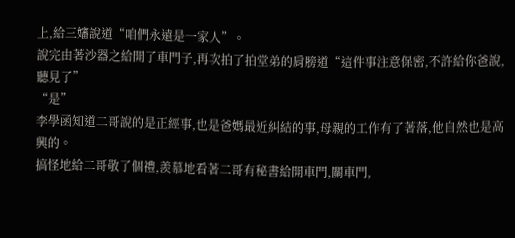上,給三嬸說道“咱們永遠是一家人”。
說完由著沙器之給開了車門子,再次拍了拍堂弟的肩膀道“這件事注意保密,不許給你爸說,聽見了”
“是”
李學函知道二哥說的是正經事,也是爸媽最近糾結的事,母親的工作有了著落,他自然也是高興的。
搞怪地給二哥敬了個禮,羨慕地看著二哥有秘書給開車門,關車門,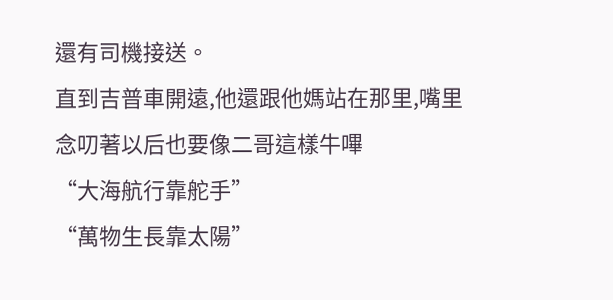還有司機接送。
直到吉普車開遠,他還跟他媽站在那里,嘴里念叨著以后也要像二哥這樣牛嗶
“大海航行靠舵手”
“萬物生長靠太陽”